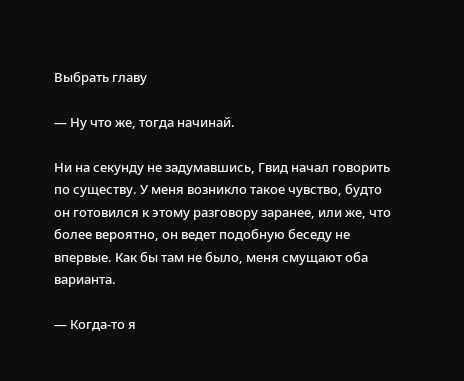Выбрать главу

— Ну что же, тогда начинай.

Ни на секунду не задумавшись, Гвид начал говорить по существу. У меня возникло такое чувство, будто он готовился к этому разговору заранее, или же, что более вероятно, он ведет подобную беседу не впервые. Как бы там не было, меня смущают оба варианта.

— Когда-то я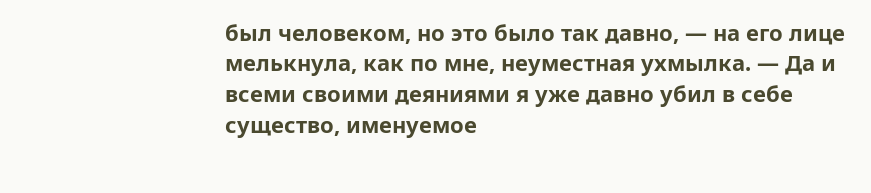был человеком, но это было так давно, — на его лице мелькнула, как по мне, неуместная ухмылка. — Да и всеми своими деяниями я уже давно убил в себе существо, именуемое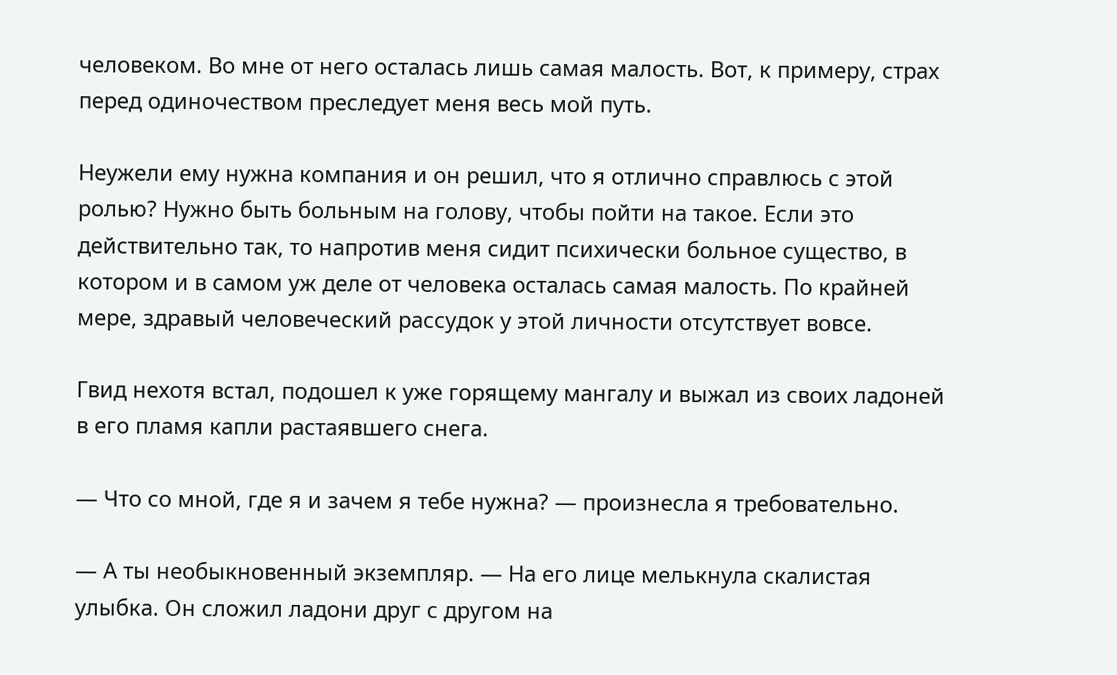человеком. Во мне от него осталась лишь самая малость. Вот, к примеру, страх перед одиночеством преследует меня весь мой путь.

Неужели ему нужна компания и он решил, что я отлично справлюсь с этой ролью? Нужно быть больным на голову, чтобы пойти на такое. Если это действительно так, то напротив меня сидит психически больное существо, в котором и в самом уж деле от человека осталась самая малость. По крайней мере, здравый человеческий рассудок у этой личности отсутствует вовсе.

Гвид нехотя встал, подошел к уже горящему мангалу и выжал из своих ладоней в его пламя капли растаявшего снега.

— Что со мной, где я и зачем я тебе нужна? — произнесла я требовательно.

— А ты необыкновенный экземпляр. — На его лице мелькнула скалистая улыбка. Он сложил ладони друг с другом на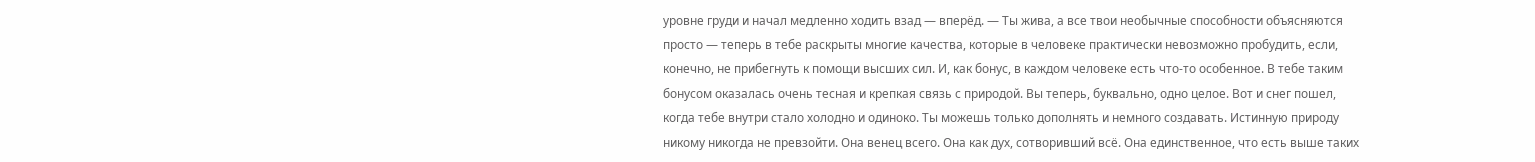уровне груди и начал медленно ходить взад — вперёд. — Ты жива, а все твои необычные способности объясняются просто — теперь в тебе раскрыты многие качества, которые в человеке практически невозможно пробудить, если, конечно, не прибегнуть к помощи высших сил. И, как бонус, в каждом человеке есть что-то особенное. В тебе таким бонусом оказалась очень тесная и крепкая связь с природой. Вы теперь, буквально, одно целое. Вот и снег пошел, когда тебе внутри стало холодно и одиноко. Ты можешь только дополнять и немного создавать. Истинную природу никому никогда не превзойти. Она венец всего. Она как дух, сотворивший всё. Она единственное, что есть выше таких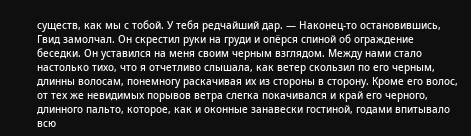существ, как мы с тобой. У тебя редчайший дар. — Наконец-то остановившись, Гвид замолчал. Он скрестил руки на груди и опёрся спиной об ограждение беседки. Он уставился на меня своим черным взглядом. Между нами стало настолько тихо, что я отчетливо слышала, как ветер скользил по его черным, длинны волосам, понемногу раскачивая их из стороны в сторону. Кроме его волос, от тех же невидимых порывов ветра слегка покачивался и край его черного, длинного пальто, которое, как и оконные занавески гостиной, годами впитывало всю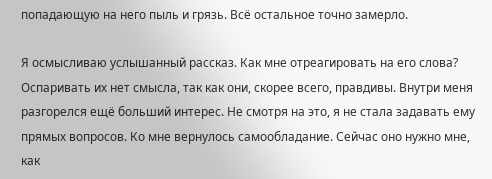попадающую на него пыль и грязь. Всё остальное точно замерло.

Я осмысливаю услышанный рассказ. Как мне отреагировать на его слова? Оспаривать их нет смысла, так как они, скорее всего, правдивы. Внутри меня разгорелся ещё больший интерес. Не смотря на это, я не стала задавать ему прямых вопросов. Ко мне вернулось самообладание. Сейчас оно нужно мне, как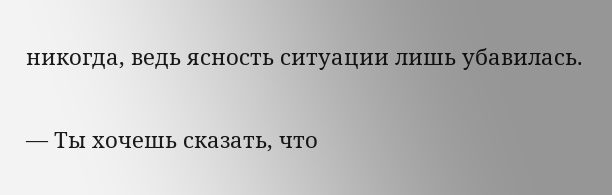никогда, ведь ясность ситуации лишь убавилась.

— Ты хочешь сказать, что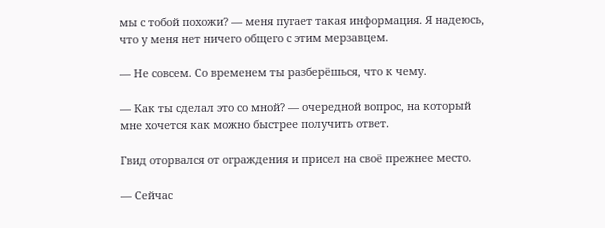мы с тобой похожи? — меня пугает такая информация. Я надеюсь, что у меня нет ничего общего с этим мерзавцем.

— Не совсем. Со временем ты разберёшься, что к чему.

— Как ты сделал это со мной? — очередной вопрос, на который мне хочется как можно быстрее получить ответ.

Гвид оторвался от ограждения и присел на своё прежнее место.

— Сейчас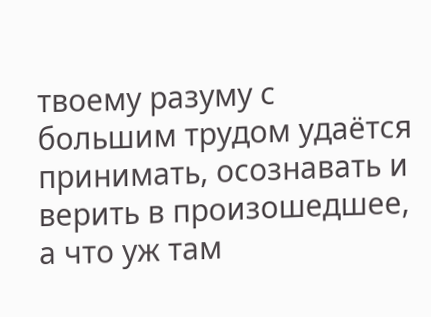твоему разуму с большим трудом удаётся принимать, осознавать и верить в произошедшее, а что уж там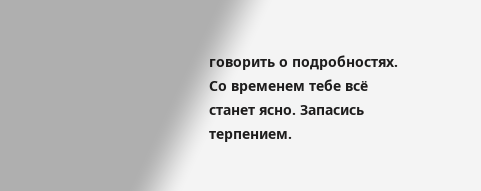говорить о подробностях. Со временем тебе всё станет ясно. Запасись терпением.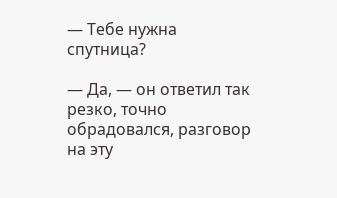— Тебе нужна спутница?

— Да, — он ответил так резко, точно обрадовался, разговор на эту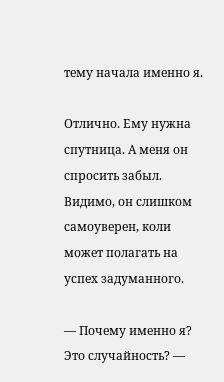тему начала именно я.

Отлично. Ему нужна спутница. А меня он спросить забыл. Видимо, он слишком самоуверен, коли может полагать на успех задуманного.

— Почему именно я? Это случайность? —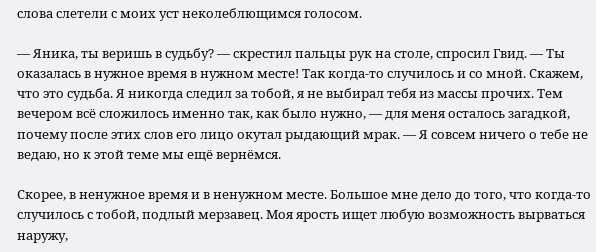слова слетели с моих уст неколеблющимся голосом.

— Яника, ты веришь в судьбу? — скрестил пальцы рук на столе, спросил Гвид. — Ты оказалась в нужное время в нужном месте! Так когда-то случилось и со мной. Скажем, что это судьба. Я никогда следил за тобой, я не выбирал тебя из массы прочих. Тем вечером всё сложилось именно так, как было нужно, — для меня осталось загадкой, почему после этих слов его лицо окутал рыдающий мрак. — Я совсем ничего о тебе не ведаю, но к этой теме мы ещё вернёмся.

Скорее, в ненужное время и в ненужном месте. Большое мне дело до того, что когда-то случилось с тобой, подлый мерзавец. Моя ярость ищет любую возможность вырваться наружу,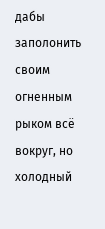дабы заполонить своим огненным рыком всё вокруг, но холодный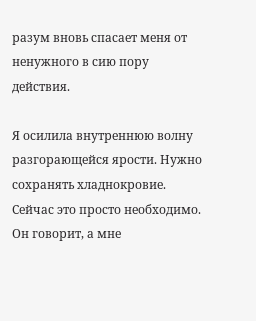разум вновь спасает меня от ненужного в сию пору действия.

Я осилила внутреннюю волну разгорающейся ярости. Нужно сохранять хладнокровие. Сейчас это просто необходимо. Он говорит, а мне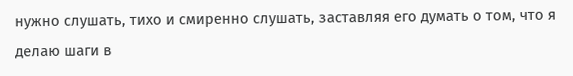нужно слушать, тихо и смиренно слушать, заставляя его думать о том, что я делаю шаги в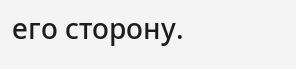его сторону.